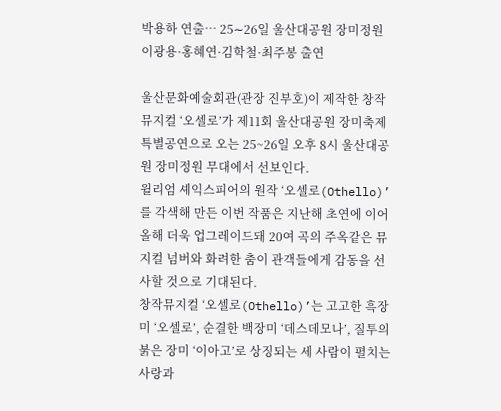박용하 연출… 25∼26일 울산대공원 장미정원
이광용·홍혜연·김학철·최주봉 출연

울산문화예술회관(관장 진부호)이 제작한 창작뮤지컬 ‘오셀로’가 제11회 울산대공원 장미축제 특별공연으로 오는 25~26일 오후 8시 울산대공원 장미정원 무대에서 선보인다.
윌리엄 셰익스피어의 원작 ‘오셀로(Othello)’를 각색해 만든 이번 작품은 지난해 초연에 이어 올해 더욱 업그레이드돼 20여 곡의 주옥같은 뮤지컬 넘버와 화려한 춤이 관객들에게 감동을 선사할 것으로 기대된다.
창작뮤지컬 ‘오셀로(Othello)’는 고고한 흑장미 ‘오셀로’, 순결한 백장미 ‘데스데모나’, 질투의 붉은 장미 ‘이아고’로 상징되는 세 사람이 펼치는 사랑과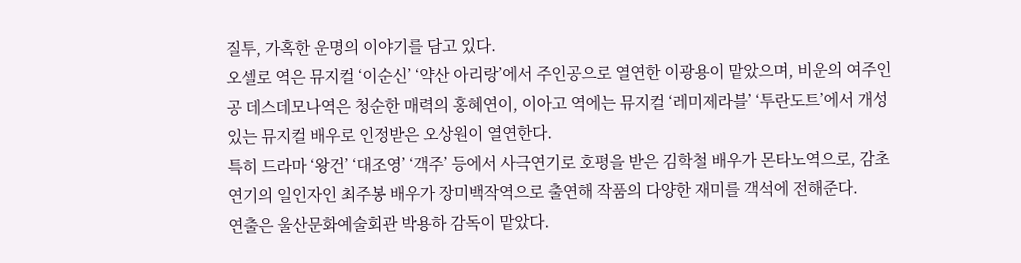질투, 가혹한 운명의 이야기를 담고 있다.
오셀로 역은 뮤지컬 ‘이순신’ ‘약산 아리랑’에서 주인공으로 열연한 이광용이 맡았으며, 비운의 여주인공 데스데모나역은 청순한 매력의 홍혜연이, 이아고 역에는 뮤지컬 ‘레미제라블’ ‘투란도트’에서 개성 있는 뮤지컬 배우로 인정받은 오상원이 열연한다.
특히 드라마 ‘왕건’ ‘대조영’ ‘객주’ 등에서 사극연기로 호평을 받은 김학철 배우가 몬타노역으로, 감초연기의 일인자인 최주봉 배우가 장미백작역으로 출연해 작품의 다양한 재미를 객석에 전해준다.
연출은 울산문화예술회관 박용하 감독이 맡았다.